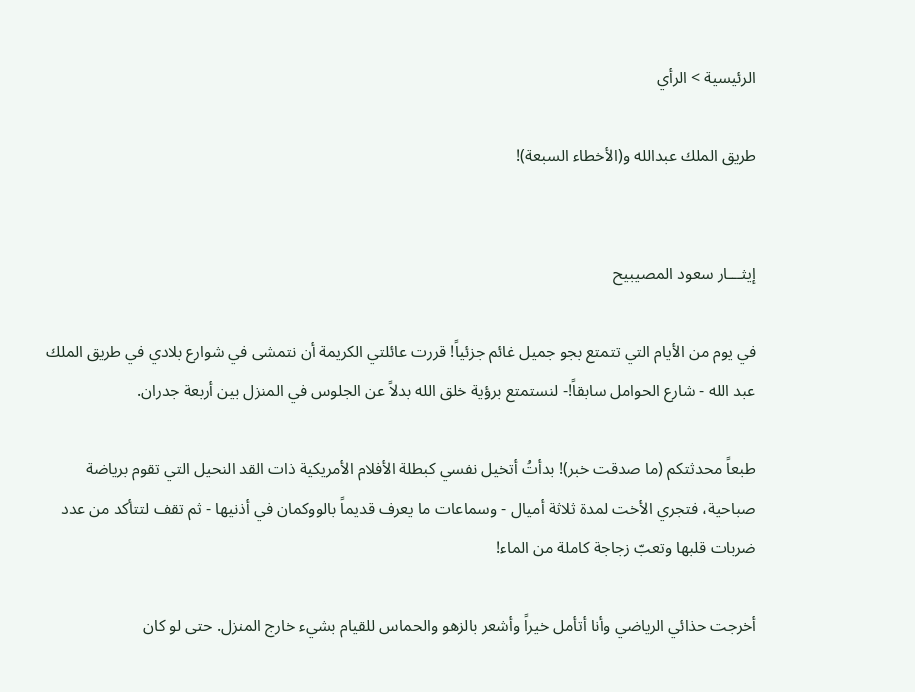الرئيسية > الرأي

طريق الملك عبدالله و(الأخطاء السبعة)!


إيثـــار سعود المصيبيح

في يوم من الأيام التي تتمتع بجو جميل غائم جزئياً! قررت عائلتي الكريمة أن نتمشى في شوارع بلادي في طريق الملك عبد الله - شارع الحوامل سابقاً!- لنستمتع برؤية خلق الله بدلاً عن الجلوس في المنزل بين أربعة جدران.

طبعاً محدثتكم (ما صدقت خبر)! بدأتُ أتخيل نفسي كبطلة الأفلام الأمريكية ذات القد النحيل التي تقوم برياضة صباحية، فتجري الأخت لمدة ثلاثة أميال - وسماعات ما يعرف قديماً بالووكمان في أذنيها - ثم تقف لتتأكد من عدد ضربات قلبها وتعبّ زجاجة كاملة من الماء!

أخرجت حذائي الرياضي وأنا أتأمل خيراً وأشعر بالزهو والحماس للقيام بشيء خارج المنزل. حتى لو كان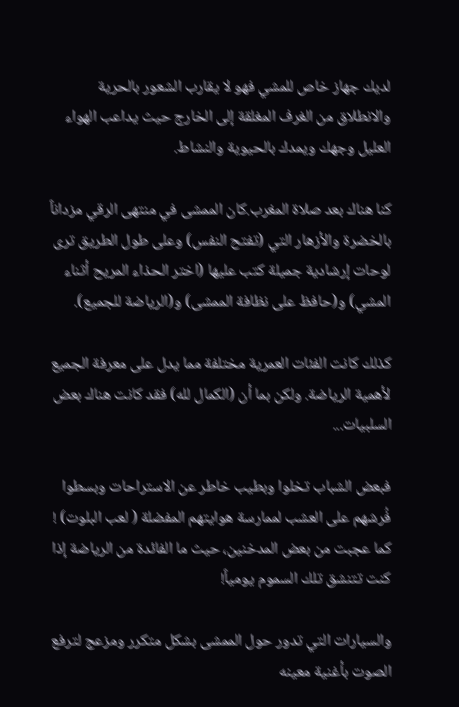لديك جهاز خاص للمشي فهو لا يقارب الشعور بالحرية والانطلاق من الغرف المغلقة إلى الخارج حيث يداعب الهواء العليل وجهك ويمدك بالحيوية والنشاط.

كنا هناك بعد صلاة المغرب.كان الممشى في منتهى الرقي مزداناً بالخضرة والأزهار التي (تفتح النفس) وعلى طول الطريق ترى لوحات إرشادية جميلة كتب عليها (اختر الحذاء المريح أثناء المشي) و(حافظ على نظافة الممشى) و(الرياضة للجميع).

كذلك كانت الفئات العمرية مختلفة مما يدل على معرفة الجميع لأهمية الرياضة. ولكن بما أن (الكمال لله) فقد كانت هناك بعض السلبيات...

فبعض الشباب تخلوا وبطيب خاطر عن الاستراحات وبسطوا فُرشهم على العشب لممارسة هوايتهم المفضلة ( لعب البلوت) ! كما عجبت من بعض المدخنين، حيث ما الفائدة من الرياضة إذا كنت تتنشق تلك السموم يومياً!

والسيارات التي تدور حول الممشى بشكل متكرر ومزعج لترفع الصوت بأغنية معينه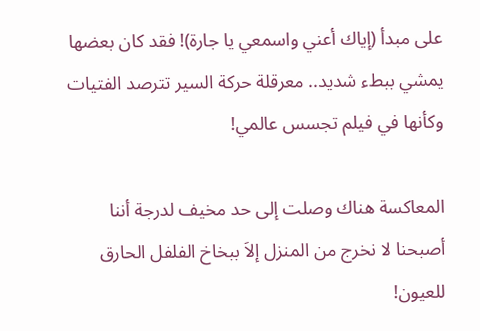على مبدأ (إياك أعني واسمعي يا جارة)! فقد كان بعضها يمشي ببطء شديد.. معرقلة حركة السير تترصد الفتيات وكأنها في فيلم تجسس عالمي!

المعاكسة هناك وصلت إلى حد مخيف لدرجة أننا أصبحنا لا نخرج من المنزل إلاَ ببخاخ الفلفل الحارق للعيون!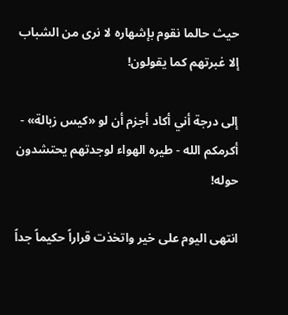حيث حالما نقوم بإشهاره لا نرى من الشباب إلا غبرتهم كما يقولون!

إلى درجة أني أكاد أجزم أن لو «كيس زبالة» - أكرمكم الله - طيره الهواء لوجدتهم يحتشدون حوله!

انتهى اليوم على خير واتخذت قراراً حكيماً جداً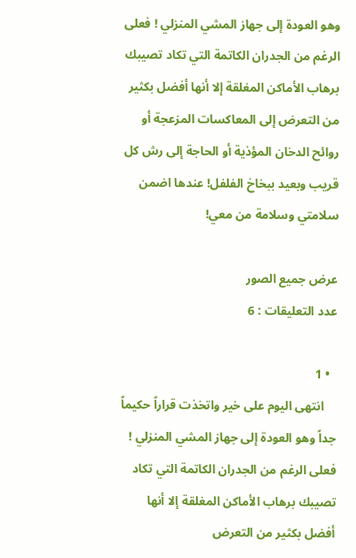وهو العودة إلى جهاز المشي المنزلي ! فعلى الرغم من الجدران الكاتمة التي تكاد تصيبك برهاب الأماكن المغلقة إلا أنها أفضل بكثير من التعرض إلى المعاكسات المزعجة أو روائح الدخان المؤذية أو الحاجة إلى رش كل قريب وبعيد ببخاخ الفلفل! عندها اضمن سلامتي وسلامة من معي!

عرض جميع الصور
عدد التعليقات : 6

  • 1
    انتهى اليوم على خير واتخذت قراراً حكيماً جداً وهو العودة إلى جهاز المشي المنزلي ! فعلى الرغم من الجدران الكاتمة التي تكاد تصيبك برهاب الأماكن المغلقة إلا أنها أفضل بكثير من التعرض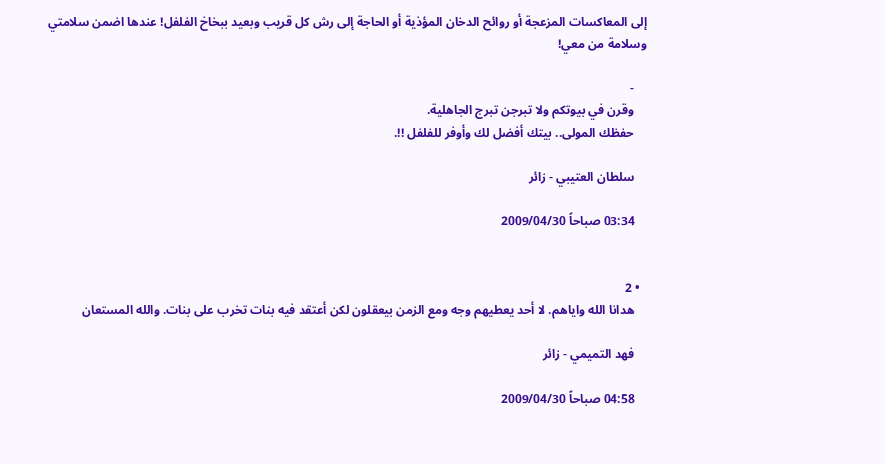إلى المعاكسات المزعجة أو روائح الدخان المؤذية أو الحاجة إلى رش كل قريب وبعيد ببخاخ الفلفل! عندها اضمن سلامتي وسلامة من معي!

    -
    وقرن في بيوتكم ولا تبرجن تبرج الجاهلية.
    حفظك المولى.. بيتك أفضل لك وأوفر للفلفل !!.

    سلطان العتيبي - زائر

    03:34 صباحاً 2009/04/30


  • 2
    هدانا الله واياهم. لا أحد يعطيهم وجه ومع الزمن بيعقلون لكن أعتقد فيه بنات تخرب على بنات. والله المستعان

    فهد التميمي - زائر

    04:58 صباحاً 2009/04/30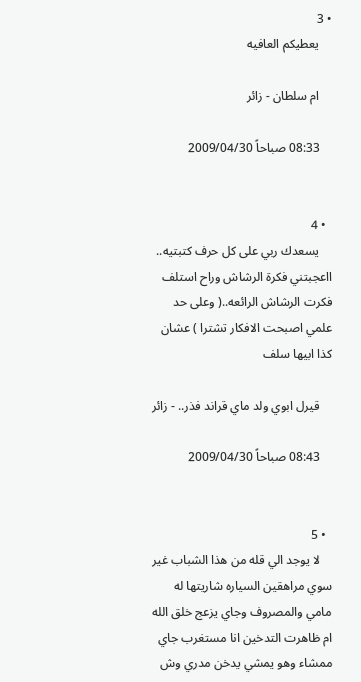• 3
    يعطيكم العافيه

    ام سلطان - زائر

    08:33 صباحاً 2009/04/30


  • 4
    يسعدك ربي على كل حرف كتبتيه.. ااعجبتني فكرة الرشاش وراح استلف فكرت الرشاش الرائعه..( وعلى حد علمي اصبحت الافكار تشترا ) عشان كذا ابيها سلف

    قيرل ابوي ولد ماي قراند فذر.. - زائر

    08:43 صباحاً 2009/04/30


  • 5
    لا يوجد الي قله من هذا الشباب غير سوي مراهقين السياره شاريتها له مامي والمصروف وجاي يزعج خلق الله ام ظاهرت التدخين انا مستغرب جاي ممشاء وهو يمشي يدخن مدري وش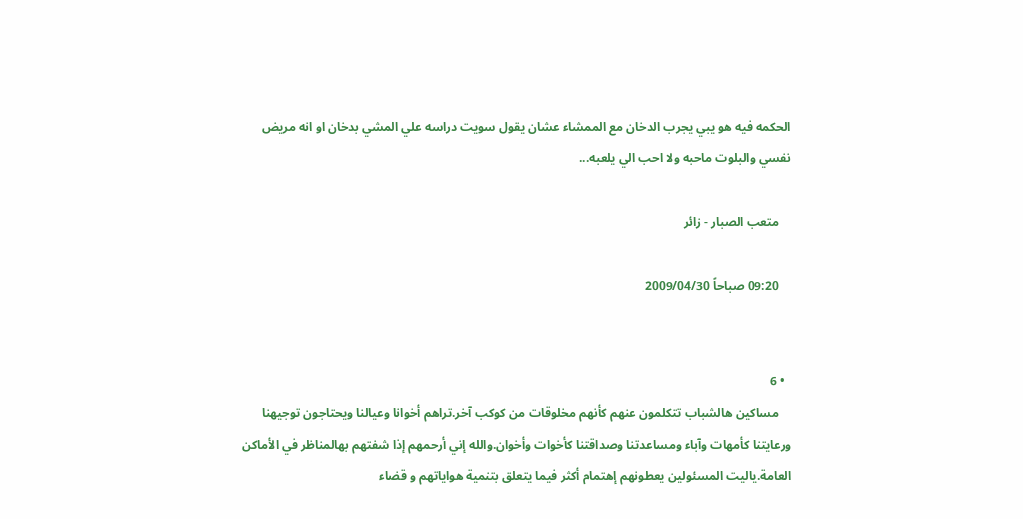الحكمه فيه هو يبي يجرب الدخان مع الممشاء عشان يقول سويت دراسه علي المشي بدخان او انه مريض نفسي والبلوت ماحبه ولا احب الي يلعبه...

    متعب الصبار - زائر

    09:20 صباحاً 2009/04/30


  • 6
    مساكين هالشباب تتكلمون عنهم كأنهم مخلوقات من كوكب آخر.تراهم أخوانا وعيالنا ويحتاجون توجيهنا ورعايتنا كأمهات وآباء ومساعدتنا وصداقتنا كأخوات وأخوان.والله إني أرحمهم إذا شفتهم بهالمناظر في الأماكن العامة.ياليت المسئولين يعطونهم إهتمام أكثر فيما يتعلق بتنمية هواياتهم و قضاء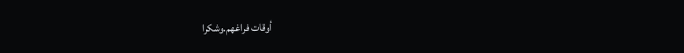أوقات فراغهم.وشكرا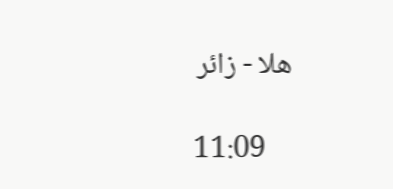هلا - زائر

    11:09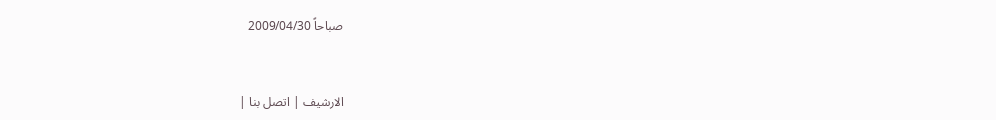صباحاً 2009/04/30



الارشيف | اتصل بنا |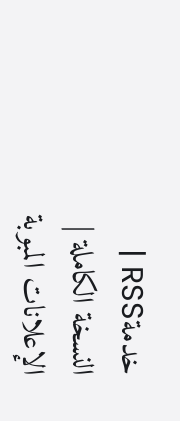خدمةRSS | النسخة الكاملة | الإعلانات المبوبة